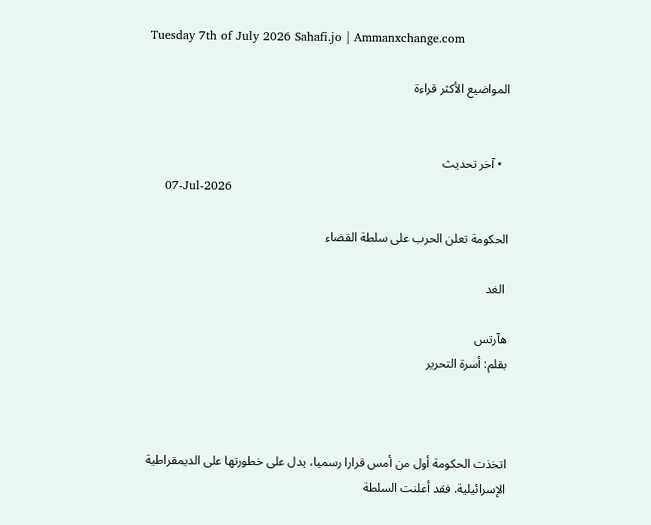Tuesday 7th of July 2026 Sahafi.jo | Ammanxchange.com

المواضيع الأكثر قراءة


  • آخر تحديث
    07-Jul-2026

الحكومة تعلن الحرب على سلطة القضاء

 الغد

هآرتس
بقلم: أسرة التحرير



اتخذت الحكومة أول من أمس قرارا رسميا، يدل على خطورتها على الديمقراطية الإسرائيلية. فقد أعلنت السلطة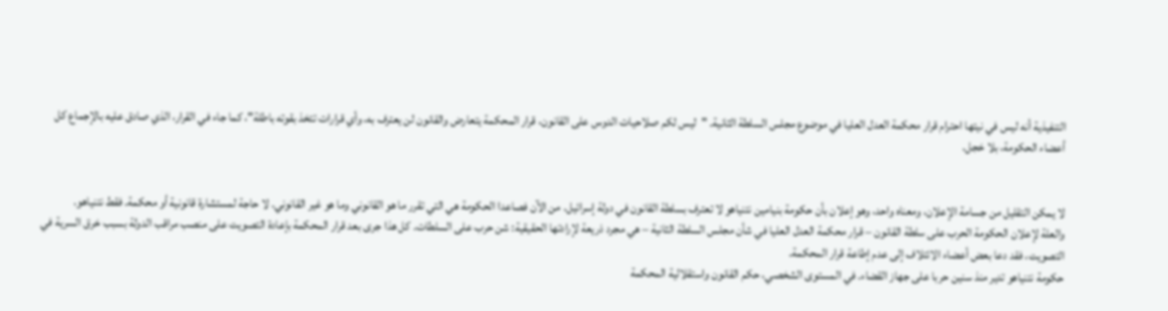التنفيذية أنه ليس في نيتها احترام قرار محكمة العدل العليا في موضوع مجلس السلطة الثانية. "ليس لكم صلاحيات الدوس على القانون، قرار المحكمة يتعارض والقانون لن يعترف به، وأي قرارات تتخذ بقوته باطلة"، كما جاء في القرار، الذي صادق عليه بالإجماع كل أعضاء الحكومة، بلا خجل.


لا يمكن التقليل من جسامة الإعلان، ومعناه واحد، وهو إعلان بأن حكومة بنيامين نتنياهو لا تعترف بسلطة القانون في دولة إسرائيل. من الآن فصاعدا الحكومة هي التي تقرر ما هو القانوني وما هو غير القانوني. لا حاجة لمستشارة قانونية أو محكمة. فقط نتنياهو.
والعلة لإعلان الحكومة الحرب على سلطة القانون – قرار محكمة العدل العليا في شأن مجلس السلطة الثانية – هي مجرد ذريعة لإرادتها الحقيقية: شن حرب على السلطات. كل هذا جرى بعد قرار المحكمة بإعادة التصويت على منصب مراقب الدولة بسبب خرق السرية في التصويت، فقد دعا بعض أعضاء الائتلاف إلى عدم إطاعة قرار المحكمة.
حكومة نتنياهو تدير منذ سنين حربا على جهاز القضاء. في المستوى الشخصي، حكم القانون واستقلالية المحكمة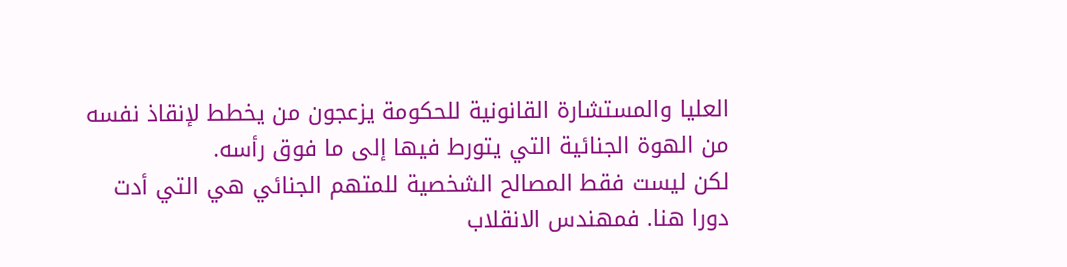العليا والمستشارة القانونية للحكومة يزعجون من يخطط لإنقاذ نفسه من الهوة الجنائية التي يتورط فيها إلى ما فوق رأسه.
لكن ليست فقط المصالح الشخصية للمتهم الجنائي هي التي أدت دورا هنا. فمهندس الانقلاب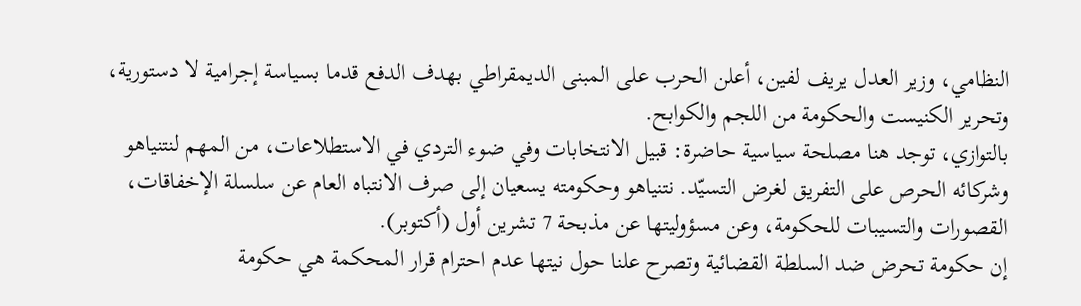النظامي، وزير العدل يريف لفين، أعلن الحرب على المبنى الديمقراطي بهدف الدفع قدما بسياسة إجرامية لا دستورية، وتحرير الكنيست والحكومة من اللجم والكوابح.
بالتوازي، توجد هنا مصلحة سياسية حاضرة: قبيل الانتخابات وفي ضوء التردي في الاستطلاعات، من المهم لنتنياهو وشركائه الحرص على التفريق لغرض التسيّد. نتنياهو وحكومته يسعيان إلى صرف الانتباه العام عن سلسلة الإخفاقات، القصورات والتسيبات للحكومة، وعن مسؤوليتها عن مذبحة 7 تشرين أول (أكتوبر).
إن حكومة تحرض ضد السلطة القضائية وتصرح علنا حول نيتها عدم احترام قرار المحكمة هي حكومة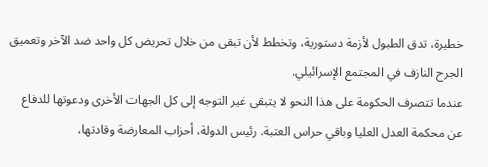خطيرة، تدق الطبول لأزمة دستورية، وتخطط لأن تبقى من خلال تحريض كل واحد ضد الآخر وتعميق الجرح النازف في المجتمع الإسرائيلي.
عندما تتصرف الحكومة على هذا النحو لا يتبقى غير التوجه إلى كل الجهات الأخرى ودعوتها للدفاع عن محكمة العدل العليا وباقي حراس العتبة. رئيس الدولة، أحزاب المعارضة وقادتها،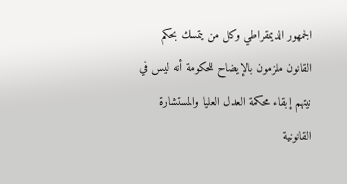الجمهور الديمقراطي وكل من يتمسك بحكم القانون ملزمون بالإيضاح للحكومة أنه ليس في نيتهم إبقاء محكمة العدل العليا والمستشارة القانونية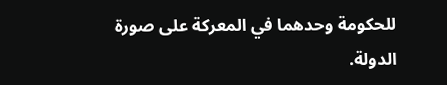للحكومة وحدهما في المعركة على صورة الدولة.